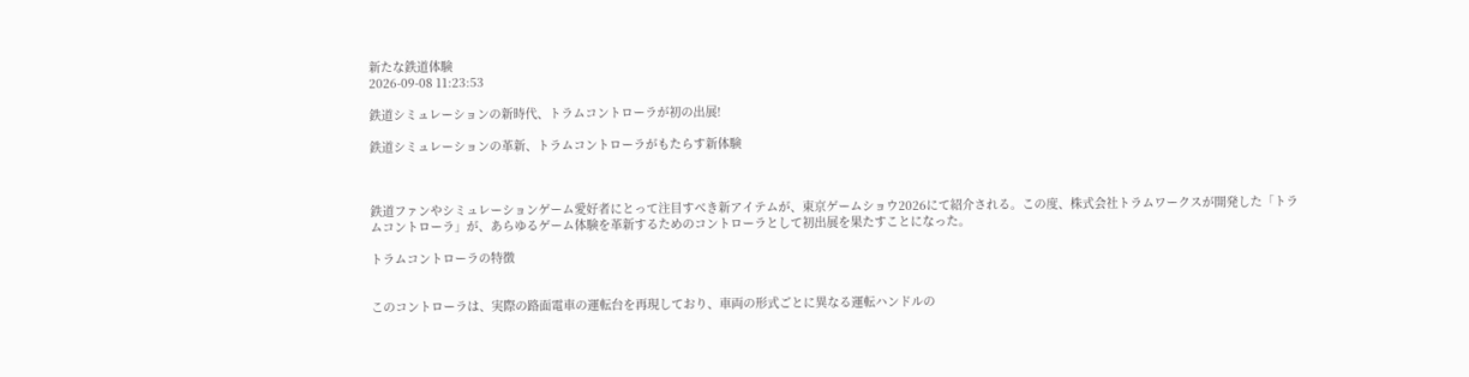新たな鉄道体験
2026-09-08 11:23:53

鉄道シミュレーションの新時代、トラムコントローラが初の出展!

鉄道シミュレーションの革新、トラムコントローラがもたらす新体験



鉄道ファンやシミュレーションゲーム愛好者にとって注目すべき新アイテムが、東京ゲームショウ2026にて紹介される。この度、株式会社トラムワークスが開発した「トラムコントローラ」が、あらゆるゲーム体験を革新するためのコントローラとして初出展を果たすことになった。

トラムコントローラの特徴


このコントローラは、実際の路面電車の運転台を再現しており、車両の形式ごとに異なる運転ハンドルの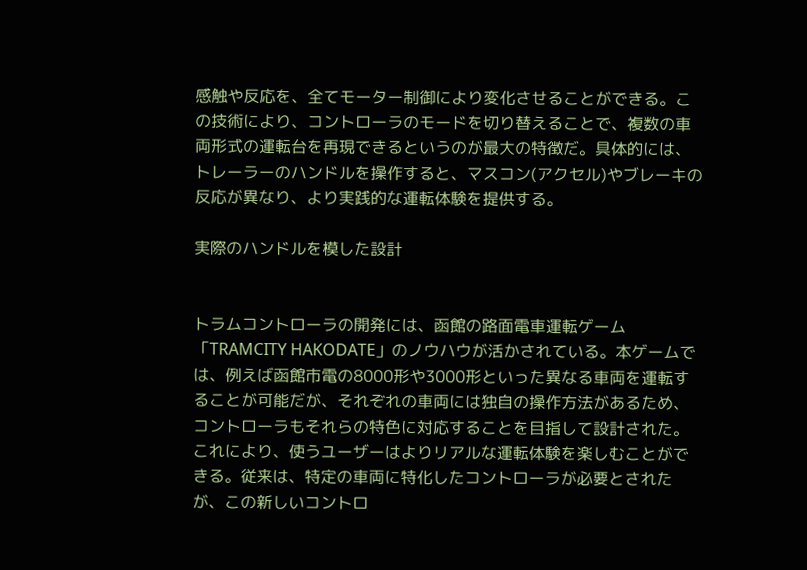感触や反応を、全てモーター制御により変化させることができる。この技術により、コントローラのモードを切り替えることで、複数の車両形式の運転台を再現できるというのが最大の特徴だ。具体的には、トレーラーのハンドルを操作すると、マスコン(アクセル)やブレーキの反応が異なり、より実践的な運転体験を提供する。

実際のハンドルを模した設計


トラムコントローラの開発には、函館の路面電車運転ゲーム「TRAMCITY HAKODATE」のノウハウが活かされている。本ゲームでは、例えば函館市電の8000形や3000形といった異なる車両を運転することが可能だが、それぞれの車両には独自の操作方法があるため、コントローラもそれらの特色に対応することを目指して設計された。これにより、使うユーザーはよりリアルな運転体験を楽しむことができる。従来は、特定の車両に特化したコントローラが必要とされたが、この新しいコントロ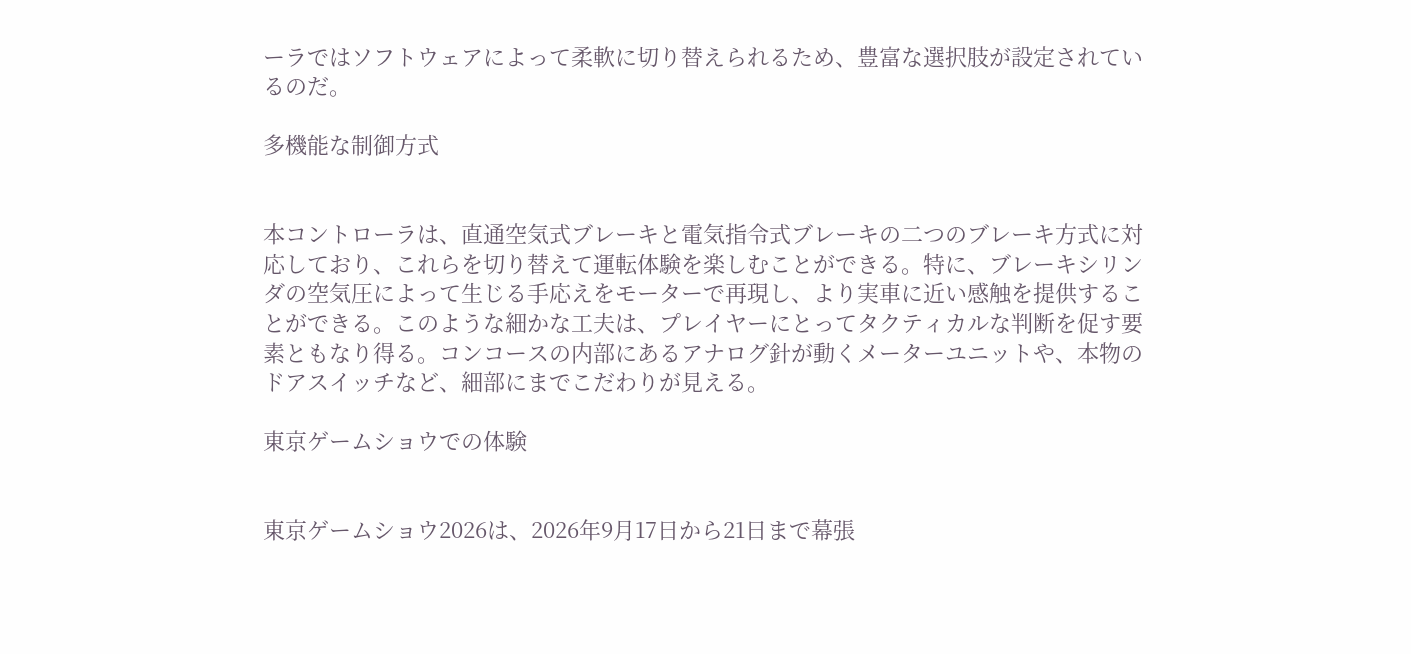ーラではソフトウェアによって柔軟に切り替えられるため、豊富な選択肢が設定されているのだ。

多機能な制御方式


本コントローラは、直通空気式ブレーキと電気指令式ブレーキの二つのブレーキ方式に対応しており、これらを切り替えて運転体験を楽しむことができる。特に、ブレーキシリンダの空気圧によって生じる手応えをモーターで再現し、より実車に近い感触を提供することができる。このような細かな工夫は、プレイヤーにとってタクティカルな判断を促す要素ともなり得る。コンコースの内部にあるアナログ針が動くメーターユニットや、本物のドアスイッチなど、細部にまでこだわりが見える。

東京ゲームショウでの体験


東京ゲームショウ2026は、2026年9月17日から21日まで幕張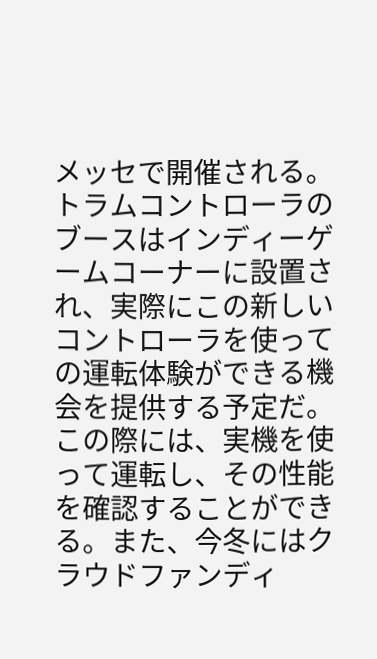メッセで開催される。トラムコントローラのブースはインディーゲームコーナーに設置され、実際にこの新しいコントローラを使っての運転体験ができる機会を提供する予定だ。この際には、実機を使って運転し、その性能を確認することができる。また、今冬にはクラウドファンディ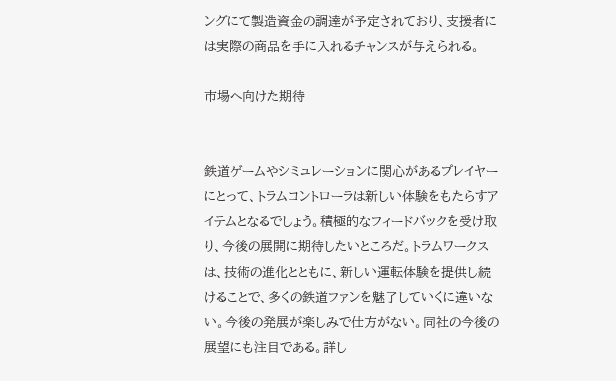ングにて製造資金の調達が予定されており、支援者には実際の商品を手に入れるチャンスが与えられる。

市場へ向けた期待


鉄道ゲームやシミュレーションに関心があるプレイヤーにとって、トラムコントローラは新しい体験をもたらすアイテムとなるでしょう。積極的なフィードバックを受け取り、今後の展開に期待したいところだ。トラムワークスは、技術の進化とともに、新しい運転体験を提供し続けることで、多くの鉄道ファンを魅了していくに違いない。今後の発展が楽しみで仕方がない。同社の今後の展望にも注目である。詳し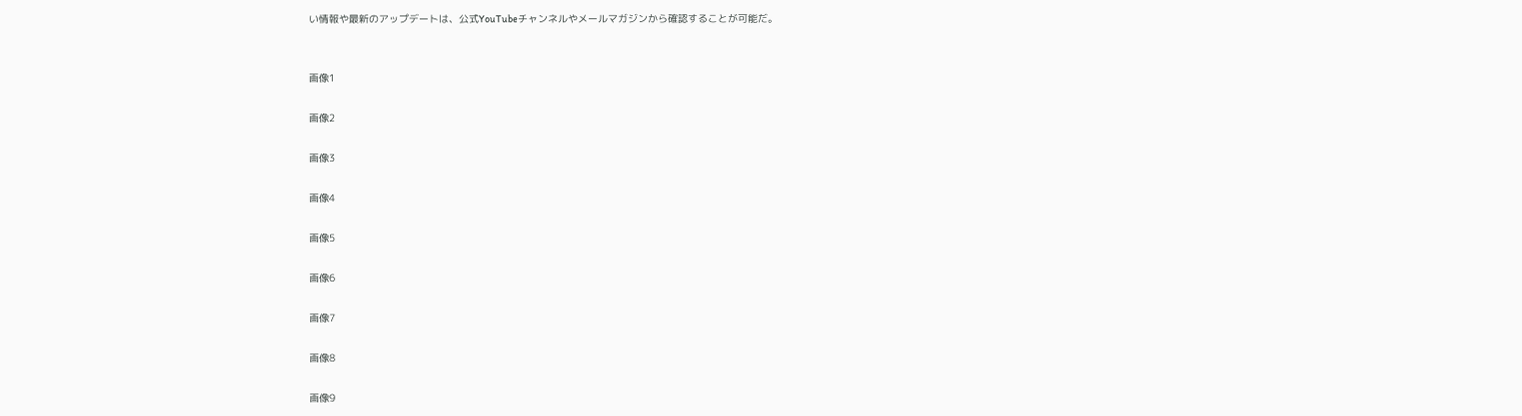い情報や最新のアップデートは、公式YouTubeチャンネルやメールマガジンから確認することが可能だ。


画像1

画像2

画像3

画像4

画像5

画像6

画像7

画像8

画像9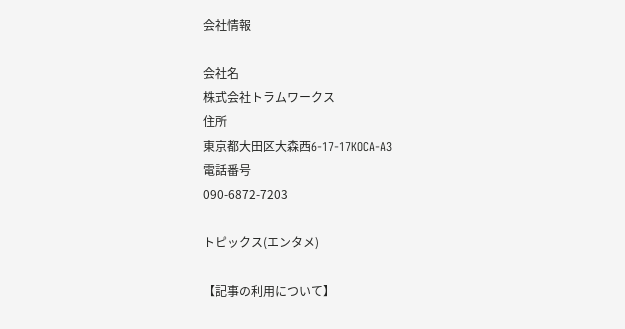会社情報

会社名
株式会社トラムワークス
住所
東京都大田区大森西6-17-17KOCA-A3
電話番号
090-6872-7203

トピックス(エンタメ)

【記事の利用について】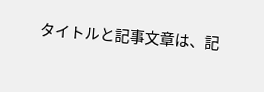タイトルと記事文章は、記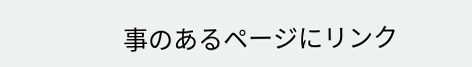事のあるページにリンク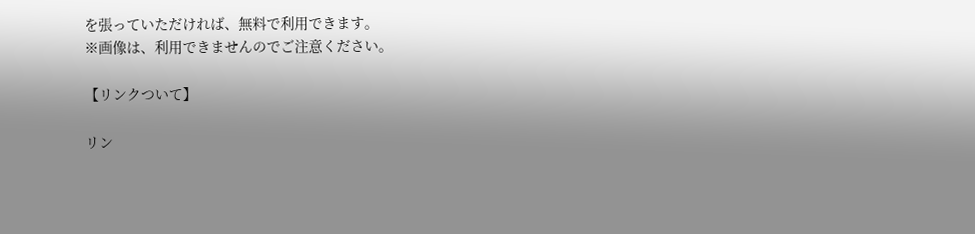を張っていただければ、無料で利用できます。
※画像は、利用できませんのでご注意ください。

【リンクついて】

リン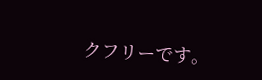クフリーです。